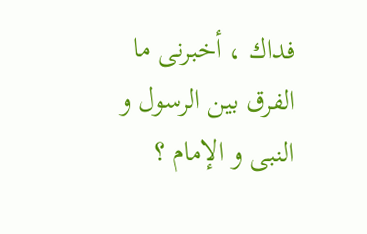فداك ، أخبرنى ما الفرق بين الرسول و النبى و الإمام ؟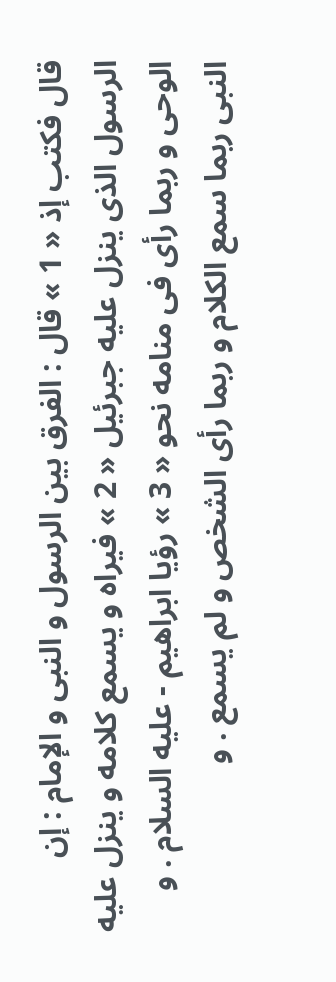قال فكتب إذ « 1 » قال : الفرق بين الرسول و النبى و الإمام : إن الرسول الذى ينزل عليه جبرئيل « 2 » فيراه و يسمع كلامه و ينزل عليه الوحى و ربما رأى فى منامه نحو « 3 » رؤيا ابراهيم - عليه السلام . و النبى ربما سمع الكلام و ربما رأى الشخص و لم يسمع . و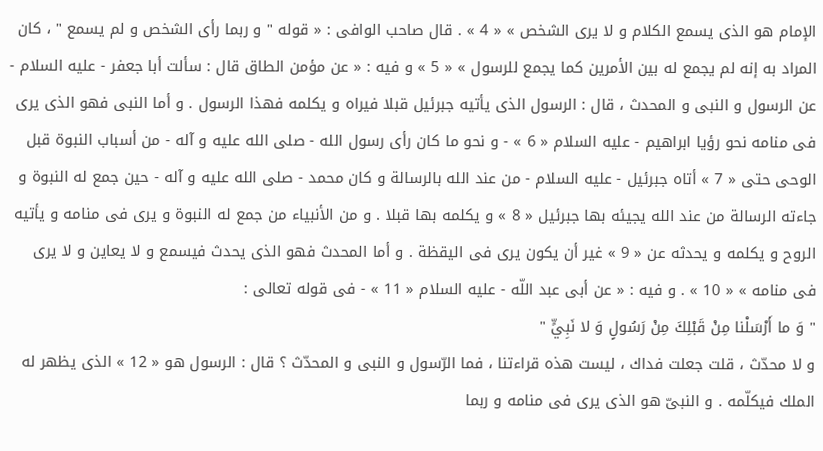الإمام هو الذى يسمع الكلام و لا يرى الشخص » « 4 » . قال صاحب الوافى : « قوله " و ربما رأى الشخص و لم يسمع " ، كان المراد به إنه لم يجمع له بين الأمرين كما يجمع للرسول » « 5 » و فيه : « عن مؤمن الطاق قال : سألت أبا جعفر - عليه السلام - عن الرسول و النبى و المحدث ، قال : الرسول الذى يأتيه جبرئيل قبلا فيراه و يكلمه فهذا الرسول . و أما النبى فهو الذى يرى فى منامه نحو رؤيا ابراهيم - عليه السلام « 6 » - و نحو ما كان رأى رسول الله - صلى الله عليه و آله - من أسباب النبوة قبل الوحى حتى « 7 » أتاه جبرئيل - عليه السلام - من عند الله بالرسالة و كان محمد - صلى الله عليه و آله - حين جمع له النبوة و جاءته الرسالة من عند الله يجيئه بها جبرئيل « 8 » و يكلمه بها قبلا . و من الأنبياء من جمع له النبوة و يرى فى منامه و يأتيه الروح و يكلمه و يحدثه عن « 9 » غير أن يكون يرى فى اليقظة . و أما المحدث فهو الذى يحدث فيسمع و لا يعاين و لا يرى فى منامه » « 10 » . و فيه : « عن أبى عبد اللّه - عليه السلام « 11 » - فى قوله تعالى :
" وَ ما أَرْسَلْنا مِنْ قَبْلِكَ مِنْ رَسُولٍ وَ لا نَبِيٍّ "
و لا محدّث ، قلت جعلت فداك ، ليست هذه قراءتنا ، فما الرّسول و النبى و المحدّث ؟ قال : الرسول هو « 12 » الذى يظهر له الملك فيكلّمه . و النبىّ هو الذى يرى فى منامه و ربما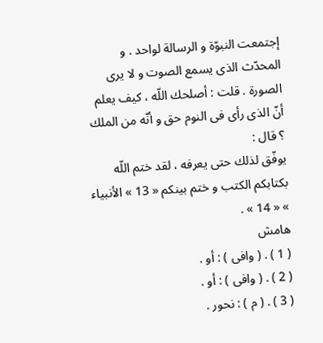إجتمعت النبوّة و الرسالة لواحد . و المحدّث الذى يسمع الصوت و لا يرى الصورة . قلت : أصلحك اللّه ، كيف يعلم أنّ الذى رأى فى النوم حق و أنّه من الملك ؟ قال :
يوفّق لذلك حتى يعرفه ، لقد ختم اللّه بكتابكم الكتب و ختم بينكم « 13 » الأنبياء » « 14 » .
هامش
( 1 ) . ( وافى ) : أو .
( 2 ) . ( وافى ) : أو .
( 3 ) . ( م ) : نحور .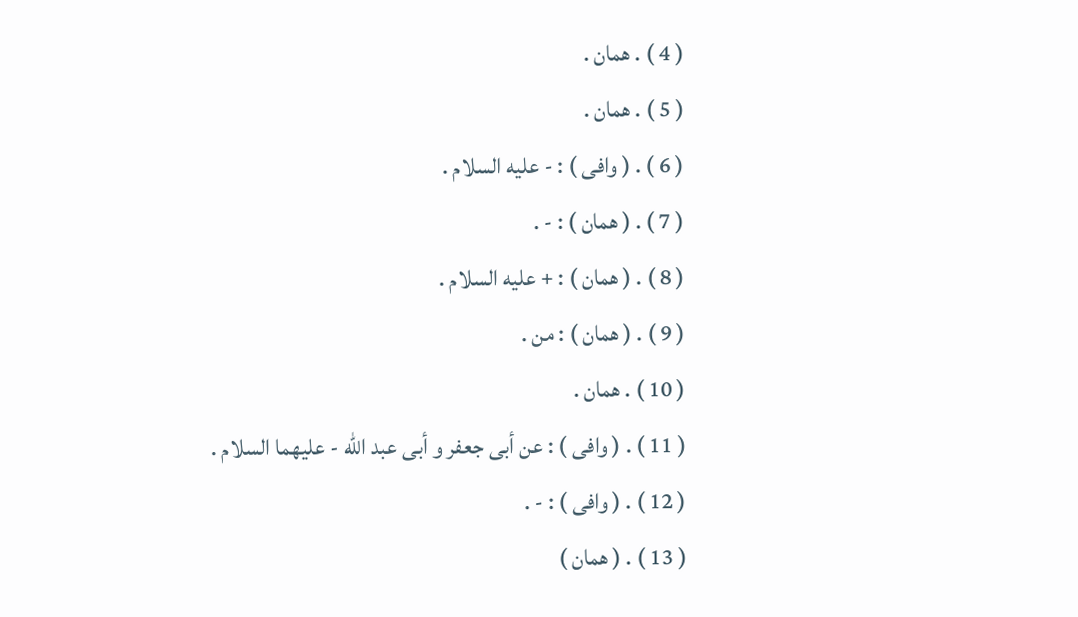( 4 ) . همان .
( 5 ) . همان .
( 6 ) . ( وافى ) : - عليه السلام .
( 7 ) . ( همان ) : - .
( 8 ) . ( همان ) : + عليه السلام .
( 9 ) . ( همان ) : من .
( 10 ) . همان .
( 11 ) . ( وافى ) : عن أبى جعفر و أبى عبد اللّه - عليهما السلام .
( 12 ) . ( وافى ) : - .
( 13 ) . ( همان )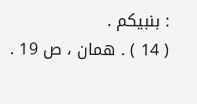: بنبيكم .
( 14 ) . همان ، ص 19 .